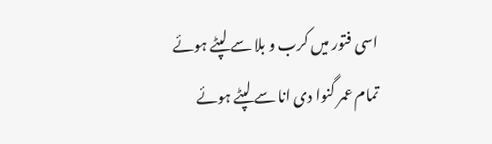اسی فتور میں کرب و بلا سے لپٹے ہوئے
تمام عمر گنوا دی انا سے لپٹے ہوئے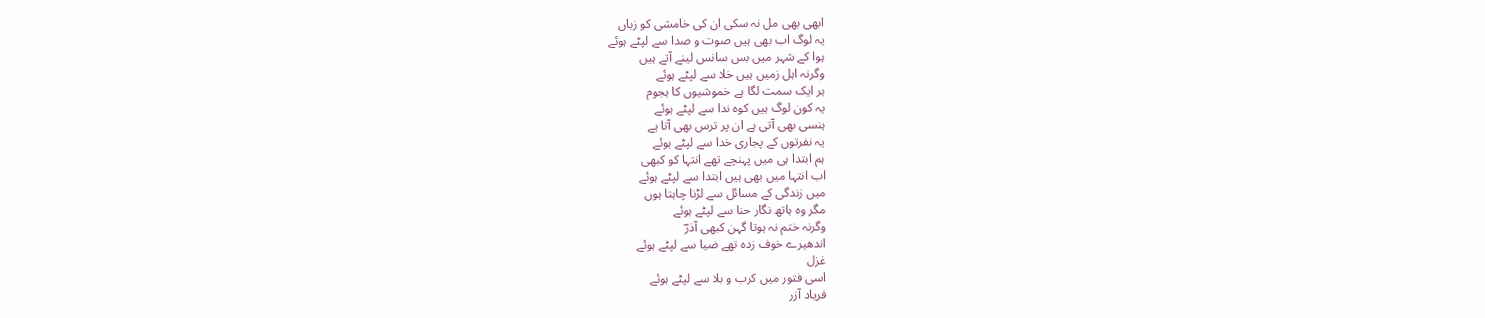ابھی بھی مل نہ سکی ان کی خامشی کو زباں
یہ لوگ اب بھی ہیں صوت و صدا سے لپٹے ہوئے
ہوا کے شہر میں بس سانس لینے آتے ہیں
وگرنہ اہل زمیں ہیں خلا سے لپٹے ہوئے
ہر ایک سمت لگا ہے خموشیوں کا ہجوم
یہ کون لوگ ہیں کوہ ندا سے لپٹے ہوئے
ہنسی بھی آتی ہے ان پر ترس بھی آتا ہے
یہ نفرتوں کے پجاری خدا سے لپٹے ہوئے
ہم ابتدا ہی میں پہنچے تھے انتہا کو کبھی
اب انتہا میں بھی ہیں ابتدا سے لپٹے ہوئے
میں زندگی کے مسائل سے لڑنا چاہتا ہوں
مگر وہ ہاتھ نگار حنا سے لپٹے ہوئے
وگرنہ ختم نہ ہوتا گہن کبھی آذرؔ
اندھیرے خوف زدہ تھے ضیا سے لپٹے ہوئے
غزل
اسی فتور میں کرب و بلا سے لپٹے ہوئے
فریاد آزر